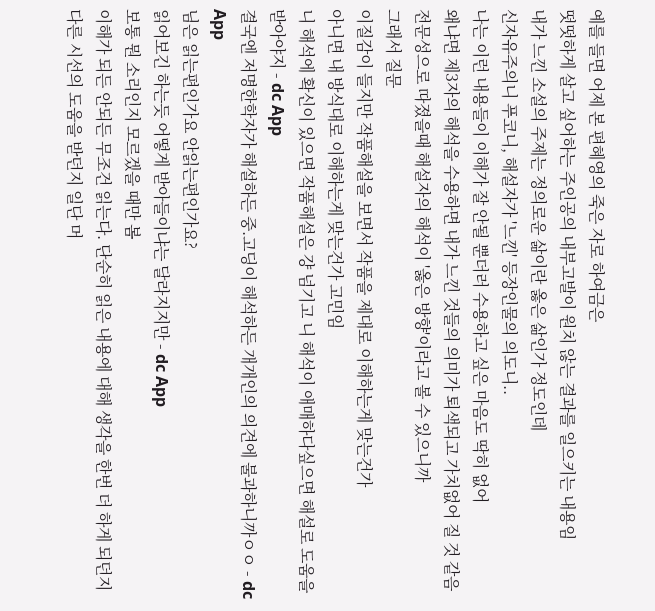예를 들면 어제 본 편혜영의 죽은 자로 하여금은
떳떳하게 살고 싶어하는 주인공의 내부고발이 원치 않는 결과를 일으키는 내용임
내가 느낀 소설의 주제는 정의로운 삶이란 옳은 삶인가 정도인데
신자유주의니 푸코니, 해설자가 '느낀' 등장인물의 의도니..
나는 이런 내용들이 이해가 잘 안될 뿐더러 수용하고 싶은 마음도 딱히 없어
왜냐면 제3자의 해석을 수용하면 내가 느낀 것들의 의미가 퇴색되고 가치없어 질 것 같음
전문성으로 따졌을때 해설자의 해석이 '옳은 방향'이라고 볼 수 있으니까
그래서 질문
이질감이 들지만 작품해설을 보면서 작품을 제대로 이해하는게 맞는건가
아니면 내 방식대로 이해하는게 맞는건가 고민임
니 해석에 확신이 있으면 작품해설은 걍 넘기고 니 해석이 애매하다싶으면 해설로 도움을 받아야지 - dc App
결국엔 저명한학자가 해설하든 중.고딩이 해석하든 개개인의 의견에 불과하니까ㅇㅇ - dc App
님은 읽는편인가요 안읽는편인가요?
읽어보긴 하는듯 어떻게 받아들이냐는 달라지지만 - dc App
보통 뭔 소리인지 모르겠을 때만 봄
이해가 되든 안되든 무조건 읽는다. 단순히 읽은 내용에 대해 생각을 한번 더 하게 되던지 다른 시선의 도움을 받던지 일단 머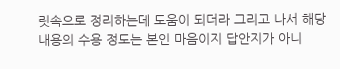릿속으로 정리하는데 도움이 되더라 그리고 나서 해당 내용의 수용 정도는 본인 마음이지 답안지가 아니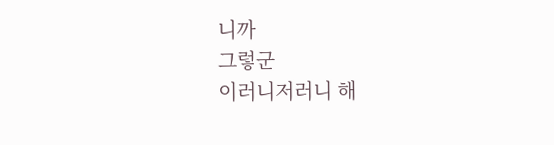니까
그렇군
이러니저러니 해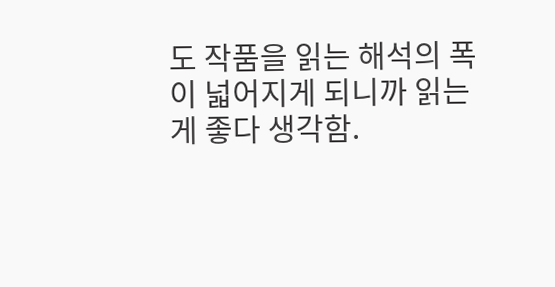도 작품을 읽는 해석의 폭이 넓어지게 되니까 읽는 게 좋다 생각함.